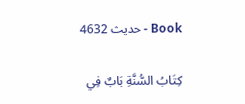Book - حدیث 4632

كِتَابُ السُّنَّةِ بَابٌ فِي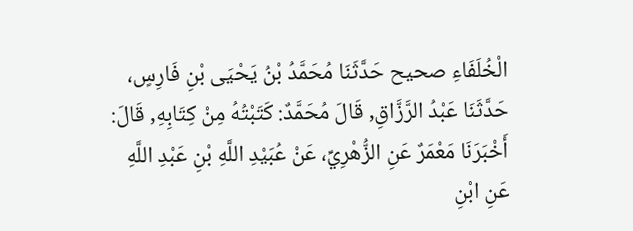الْخُلَفَاءِ صحیح حَدَّثَنَا مُحَمَّدُ بْنُ يَحْيَى بْنِ فَارِسٍ، حَدَّثَنَا عَبْدُ الرَّزَّاقِ, قَالَ مُحَمَّدٌ: كَتَبْتُهُ مِنْ كِتَابِهِ, قَالَ: أَخْبَرَنَا مَعْمَرٌ عَنِ الزُّهْرِيِّ، عَنْ عُبَيْدِ اللَّهِ بْنِ عَبْدِ اللَّهِ عَنِ ابْنِ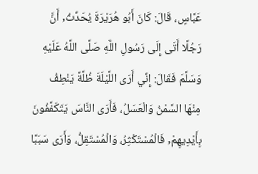عَبَّاسٍ، قَالَ: كَانَ أَبُو هُرَيْرَةَ يُحَدِّثُ, أَنَّ رَجُلًا أَتَى إِلَى رَسُولِ اللَّهِ صَلَّى اللَّهُ عَلَيْهِ وَسَلَّمَ فَقَالَ: إِنِّي أَرَى اللَّيْلَةَ ظُلَّةً يَنْطِفُ مِنْهَا السَّمْنُ وَالْعَسَلُ، فَأَرَى النَّاسَ يَتَكَفَّفُونَ بِأَيْدِيهِمْ, فَالْمُسْتَكْثِرُ، وَالْمُسْتَقِلُّ، وَأَرَى سَبَبًا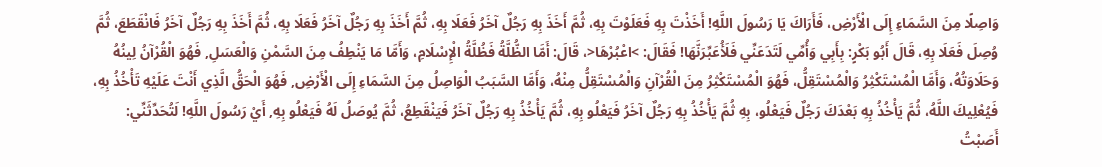وَاصِلًا مِنَ السَّمَاءِ إِلَى الْأَرْضِ، فَأَرَاكَ يَا رَسُولَ اللَّهِ! أَخَذْتَ بِهِ فَعَلَوْتَ بِهِ، ثُمَّ أَخَذَ بِهِ رَجُلٌ آخَرُ فَعَلَا بِهِ، ثُمَّ أَخَذَ بِهِ رَجُلٌ آخَرُ فَعَلَا بِهِ، ثُمَّ أَخَذَ بِهِ رَجُلٌ آخَرُ فَانْقَطَعَ، ثُمَّ وُصِلَ فَعَلَا بِهِ، قَالَ أَبُو بَكْرٍ: بِأَبِي وَأُمِّي لَتَدَعَنِّي فَلَأُعَبِّرَنَّهَا! فَقَالَ: >اعْبُرْهَا<، قَالَ: أَمَّا الظُّلَّةُ فَظُلَّةُ الْإِسْلَامِ، وَأَمَّا مَا يَنْطِفُ مِنَ السَّمْنِ وَالْعَسَلِ, فَهُوَ الْقُرْآنُ لِينُهُ وَحَلَاوَتُهُ، وَأَمَّا الْمُسْتَكْثِرُ وَالْمُسْتَقِلُّ، فَهُوَ الْمُسْتَكْثِرُ مِنَ الْقُرْآنِ وَالْمُسْتَقِلُّ مِنْهُ، وَأَمَّا السَّبَبُ الْوَاصِلُ مِنَ السَّمَاءِ إِلَى الْأَرْضِ, فَهُوَ الْحَقُّ الَّذِي أَنْتَ عَلَيْهِ تَأْخُذُ بِهِ، فَيُعْلِيكَ اللَّهُ، ثُمَّ يَأْخُذُ بِهِ بَعْدَكَ رَجُلٌ فَيَعْلُو، بِهِ ثُمَّ يَأْخُذُ بِهِ رَجُلٌ آخَرُ فَيَعْلُو بِهِ، ثُمَّ يَأْخُذُ بِهِ رَجُلٌ آخَرُ فَيَنْقَطِعُ، ثُمَّ يُوصَلُ لَهُ فَيَعْلُو بِهِ, أَيْ رَسُولَ اللَّهِ! لَتُحَدِّثَنِّي: أَصَبْتُ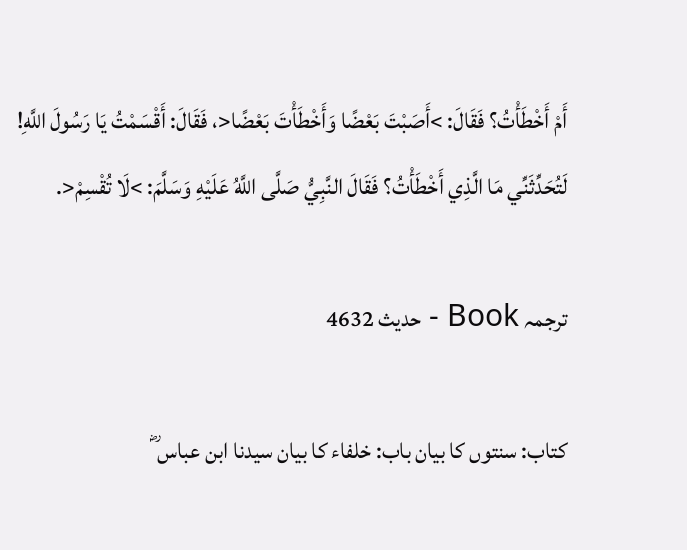أَمْ أَخْطَأْتُ؟ فَقَالَ: >أَصَبْتَ بَعْضًا وَأَخْطَأْتَ بَعْضًا<، فَقَالَ: أَقْسَمْتُ يَا رَسُولَ اللَّهِ! لَتُحَدِّثَنِّي مَا الَّذِي أَخْطَأْتُ؟ فَقَالَ النَّبِيُّ صَلَّى اللَّهُ عَلَيْهِ وَسَلَّمَ: >لَا تُقْسِمْ<.

ترجمہ Book - حدیث 4632

کتاب: سنتوں کا بیان باب: خلفاء کا بیان سیدنا ابن عباس ؓ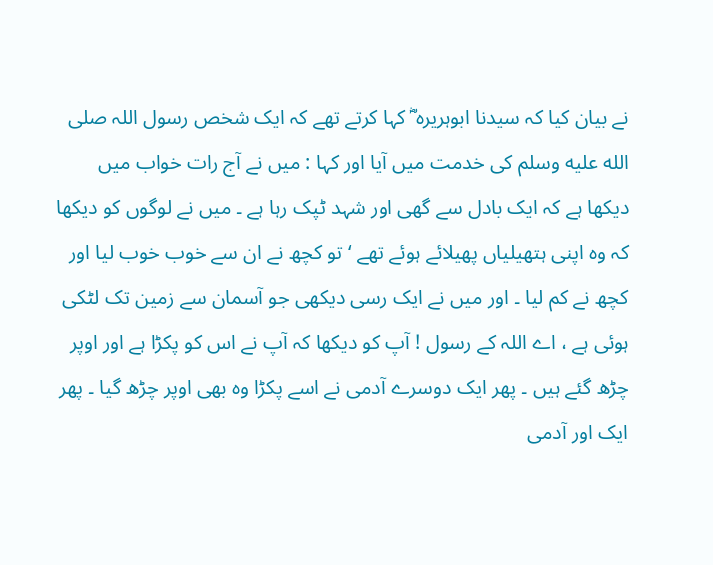نے بیان کیا کہ سیدنا ابوہریرہ ؓ کہا کرتے تھے کہ ایک شخص رسول اللہ صلى الله عليه وسلم کی خدمت میں آیا اور کہا : میں نے آج رات خواب میں دیکھا ہے کہ ایک بادل سے گھی اور شہد ٹپک رہا ہے ۔ میں نے لوگوں کو دیکھا کہ وہ اپنی ہتھیلیاں پھیلائے ہوئے تھے ‘ تو کچھ نے ان سے خوب خوب لیا اور کچھ نے کم لیا ۔ اور میں نے ایک رسی دیکھی جو آسمان سے زمین تک لٹکی ہوئی ہے ، اے اللہ کے رسول ! آپ کو دیکھا کہ آپ نے اس کو پکڑا ہے اور اوپر چڑھ گئے ہیں ۔ پھر ایک دوسرے آدمی نے اسے پکڑا وہ بھی اوپر چڑھ گیا ۔ پھر ایک اور آدمی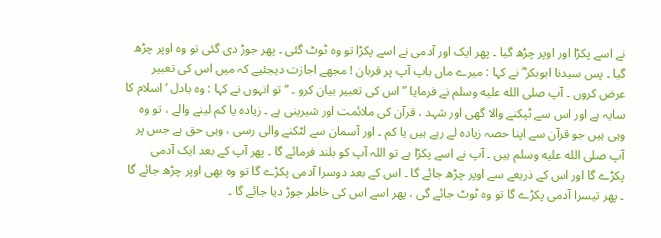نے اسے پکڑا اور اوپر چڑھ گیا ۔ پھر ایک اور آدمی نے اسے پکڑا تو وہ ٹوٹ گئی ۔ پھر جوڑ دی گئی تو وہ اوپر چڑھ گیا ۔ پس سیدنا ابوبکر ؓ نے کہا : میرے ماں باپ آپ پر قربان ! مجھے اجازت دیجئیے کہ میں اس کی تعبیر عرض کروں ۔ آپ صلى الله عليه وسلم نے فرمایا ” اس کی تعبیر بیان کرو ۔ “ تو انہوں نے کہا : وہ بادل ‘ اسلام کا سایہ ہے اور اس سے ٹپکنے والا گھی اور شہد ، قرآن کی ملائمت اور شیرینی ہے ۔ زیادہ یا کم لینے والے ، تو وہ وہی ہیں جو قرآن سے اپنا حصہ زیادہ لے رہے ہیں یا کم ۔ اور آسمان سے لٹکنے والی رسی ، وہی حق ہے جس پر آپ صلى الله عليه وسلم ہیں ۔ آپ نے اسے پکڑا ہے تو اللہ آپ کو بلند فرمائے گا ۔ پھر آپ کے بعد ایک آدمی پکڑے گا اور اس کے ذریعے سے اوپر چڑھ جائے گا ۔ اس کے بعد دوسرا آدمی پکڑے گا تو وہ بھی اوپر چڑھ جائے گا ۔ پھر تیسرا آدمی پکڑے گا تو وہ ٹوٹ جائے گی ، پھر اسے اس کی خاطر جوڑ دیا جائے گا ۔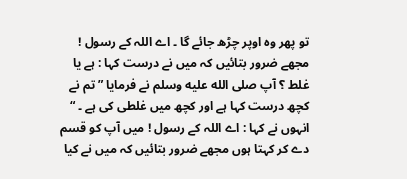تو پھر وہ اوپر چڑھ جائے گا ۔ اے اللہ کے رسول ! مجھے ضرور بتائیں کہ میں نے درست کہا : ہے یا غلط ؟ آپ صلى الله عليه وسلم نے فرمایا ” تم نے کچھ درست کہا ہے اور کچھ میں غلطی کی ہے ۔ “ انہوں نے کہا : اے اللہ کے رسول ! میں آپ کو قسم دے کر کہتا ہوں مجھے ضرور بتائیں کہ میں نے کیا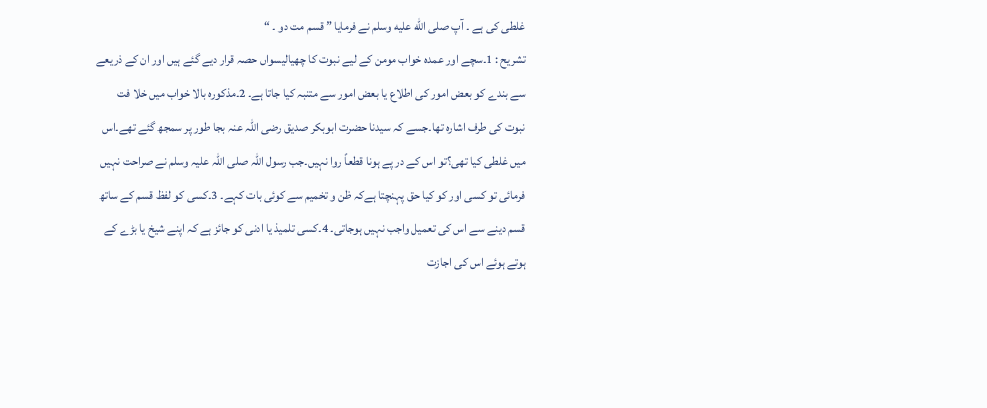غلطی کی ہے ۔ آپ صلى الله عليه وسلم نے فرمایا ” قسم مت دو ۔ “
تشریح : 1۔سچے اور عمدہ خواب مومن کے لیے نبوت کا چھیالیسواں حصہ قرار دیے گئے ہیں اور ان کے ذریعے سے بندے کو بعض امور کی اطلاع یا بعض امور سے متنبہ کیا جاتا ہے۔ 2۔مذکورہ بالا خواب میں خلا فت نبوت کی طرف اشارہ تھا۔جسے کہ سیدنا حضرت ابوبکر صدیق رضی اللہ عنہ بجا طور پر سمجھ گئے تھے۔اس میں غلطی کیا تھی؟تو اس کے در پے ہونا قطعاً روا نہیں۔جب رسول اللہ صلی اللہ علیہ وسلم نے صراحت نہیں فرمائی تو کسی اور کو کیا حق پہنچتا ہےکہ ظن و تخمیم سے کوئی بات کہے۔ 3۔کسی کو لفظ قسم کے ساتھ قسم دینے سے اس کی تعمیل واجب نہیں ہوجاتی۔ 4۔کسی تلمیذ یا ادنی کو جائز ہے کہ اپنے شیخ یا بڑے کے ہوتے ہوئے اس کی اجازت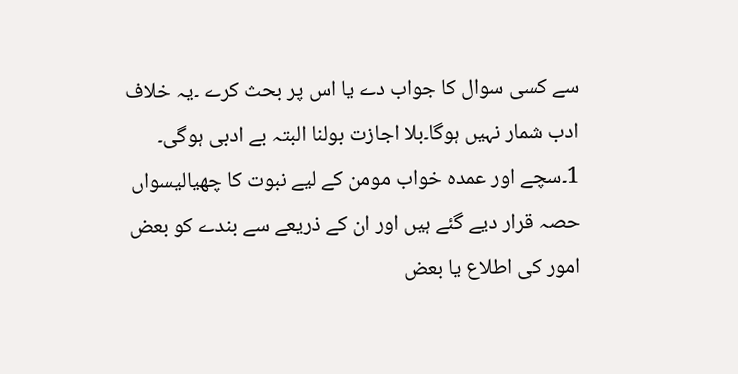سے کسی سوال کا جواب دے یا اس پر بحث کرے ۔یہ خلاف ادب شمار نہیں ہوگا۔بلا اجازت بولنا البتہ بے ادبی ہوگی۔ 1۔سچے اور عمدہ خواب مومن کے لیے نبوت کا چھیالیسواں حصہ قرار دیے گئے ہیں اور ان کے ذریعے سے بندے کو بعض امور کی اطلاع یا بعض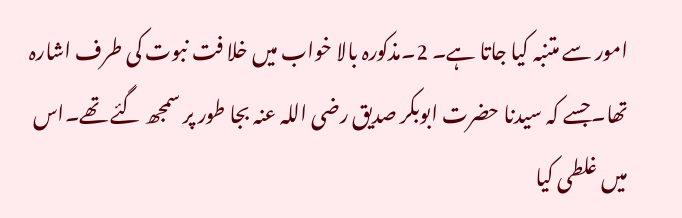امور سے متنبہ کیا جاتا ہے۔ 2۔مذکورہ بالا خواب میں خلا فت نبوت کی طرف اشارہ تھا۔جسے کہ سیدنا حضرت ابوبکر صدیق رضی اللہ عنہ بجا طور پر سمجھ گئے تھے۔اس میں غلطی کیا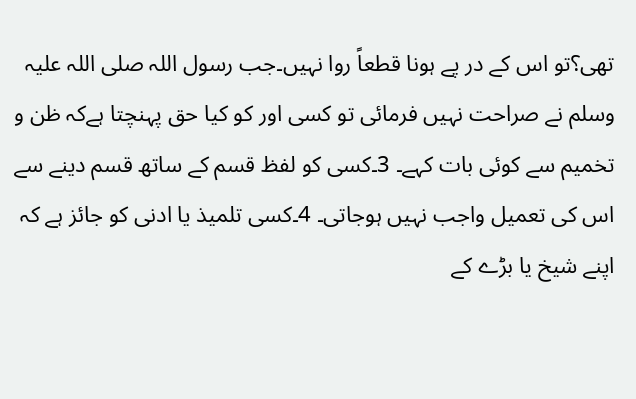تھی؟تو اس کے در پے ہونا قطعاً روا نہیں۔جب رسول اللہ صلی اللہ علیہ وسلم نے صراحت نہیں فرمائی تو کسی اور کو کیا حق پہنچتا ہےکہ ظن و تخمیم سے کوئی بات کہے۔ 3۔کسی کو لفظ قسم کے ساتھ قسم دینے سے اس کی تعمیل واجب نہیں ہوجاتی۔ 4۔کسی تلمیذ یا ادنی کو جائز ہے کہ اپنے شیخ یا بڑے کے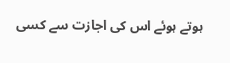ہوتے ہوئے اس کی اجازت سے کسی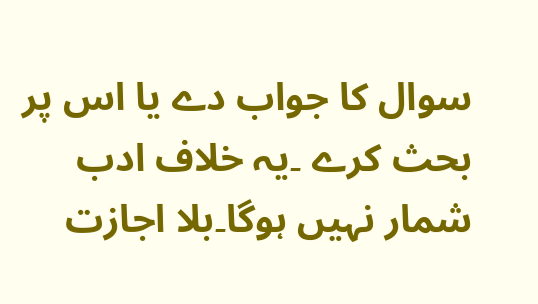سوال کا جواب دے یا اس پر بحث کرے ۔یہ خلاف ادب شمار نہیں ہوگا۔بلا اجازت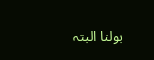بولنا البتہ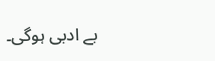بے ادبی ہوگی۔